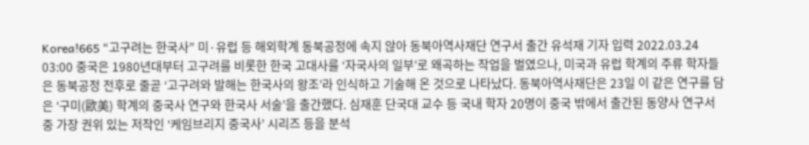Korea!665 “고구려는 한국사” 미·유럽 등 해외학계 동북공정에 속지 않아 동북아역사재단 연구서 출간 유석재 기자 입력 2022.03.24 03:00 중국은 1980년대부터 고구려를 비롯한 한국 고대사를 ‘자국사의 일부’로 왜곡하는 작업을 벌였으나, 미국과 유럽 학계의 주류 학자들은 동북공정 전후로 줄곧 ‘고구려와 발해는 한국사의 왕조’라 인식하고 기술해 온 것으로 나타났다. 동북아역사재단은 23일 이 같은 연구를 담은 ‘구미(歐美) 학계의 중국사 연구와 한국사 서술’을 출간했다. 심재훈 단국대 교수 등 국내 학자 20명이 중국 밖에서 출간된 동양사 연구서 중 가장 권위 있는 저작인 ‘케임브리지 중국사’ 시리즈 등을 분석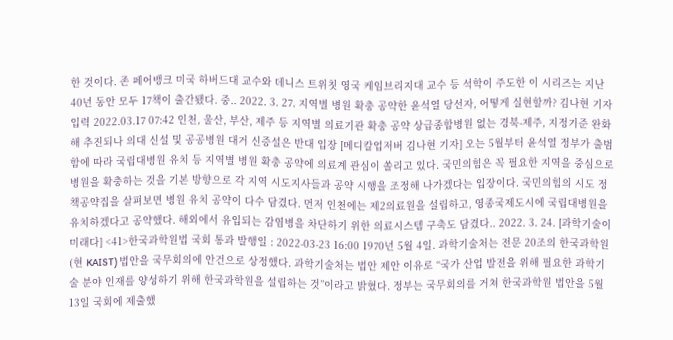한 것이다. 존 페어뱅크 미국 하버드대 교수와 데니스 트위칫 영국 케임브리지대 교수 등 석학이 주도한 이 시리즈는 지난 40년 동안 모두 17책이 출간됐다. 중.. 2022. 3. 27. 지역별 병원 확충 공약한 윤석열 당선자, 어떻게 실현할까? 김나현 기자 입력 2022.03.17 07:42 인천, 울산, 부산, 제주 등 지역별 의료기관 확충 공약 상급종합병원 없는 경북-제주, 지정기준 완화해 추진되나 의대 신설 및 공공병원 대거 신증설은 반대 입장 [메디칼업저버 김나현 기자] 오는 5월부터 윤석열 정부가 출범함에 따라 국립대병원 유치 등 지역별 병원 확충 공약에 의료계 관심이 쏠리고 있다. 국민의힘은 꼭 필요한 지역을 중심으로 병원을 확충하는 것을 기본 방향으로 각 지역 시도지사들과 공약 시행을 조정해 나가겠다는 입장이다. 국민의힘의 시도 정책공약집을 살펴보면 병원 유치 공약이 다수 담겼다. 먼저 인천에는 제2의료원을 설립하고, 영종국제도시에 국립대병원을 유치하겠다고 공약했다. 해외에서 유입되는 감염병을 차단하기 위한 의료시스템 구축도 담겼다.. 2022. 3. 24. [과학기술이 미래다] <41>한국과학원법 국회 통과 발행일 : 2022-03-23 16:00 1970년 5월 4일. 과학기술처는 전문 20조의 한국과학원(현 KAIST) 법안을 국무회의에 안건으로 상정했다. 과학기술처는 법안 제안 이유로 “국가 산업 발전을 위해 필요한 과학기술 분야 인재를 양성하기 위해 한국과학원을 설립하는 것”이라고 밝혔다. 정부는 국무회의를 거쳐 한국과학원 법안을 5월 13일 국회에 제출했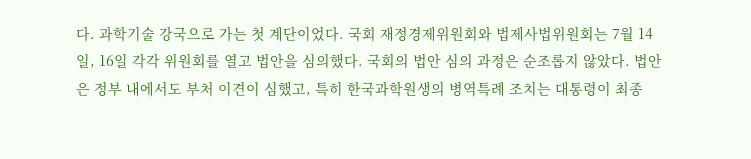다. 과학기술 강국으로 가는 첫 계단이었다. 국회 재정경제위원회와 법제사법위원회는 7월 14일, 16일 각각 위원회를 열고 법안을 심의했다. 국회의 법안 심의 과정은 순조롭지 않았다. 법안은 정부 내에서도 부처 이견이 심했고, 특히 한국과학원생의 병역특례 조치는 대통령이 최종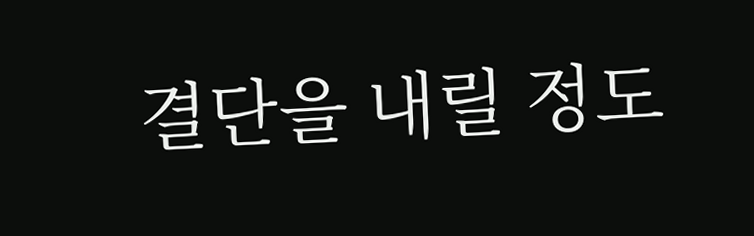결단을 내릴 정도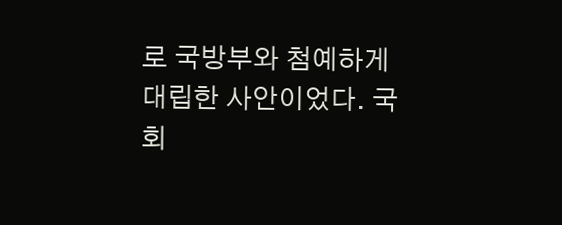로 국방부와 첨예하게 대립한 사안이었다. 국회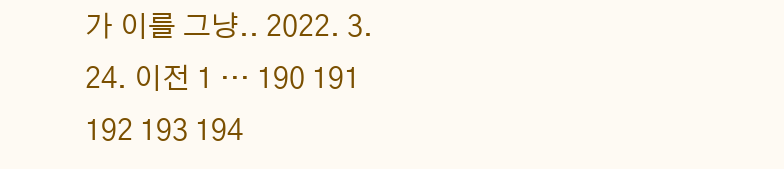가 이를 그냥.. 2022. 3. 24. 이전 1 ··· 190 191 192 193 194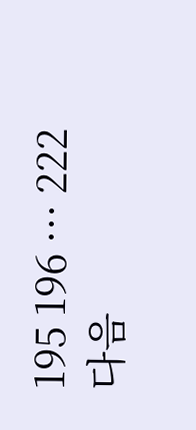195 196 ··· 222 다음